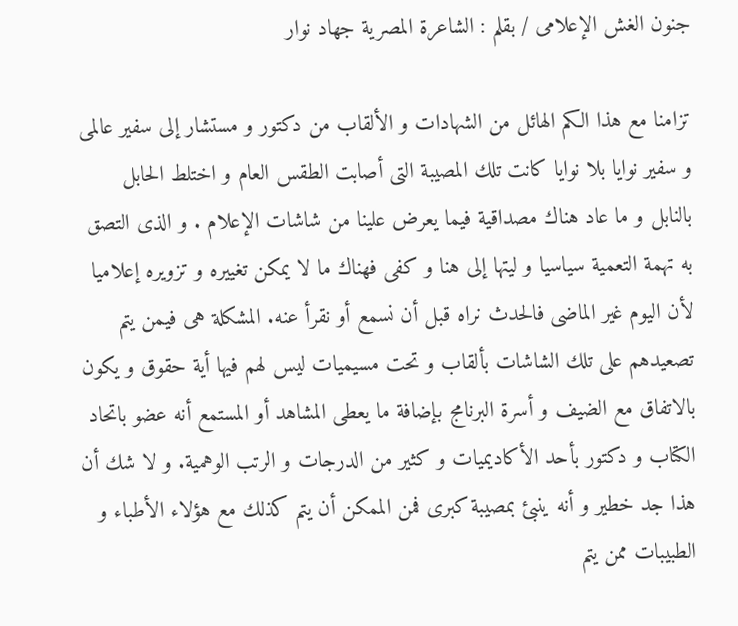جنون الغش الإعلامى / بقلم : الشاعرة المصرية جهاد نوار

تزامنا مع هذا الكم الهائل من الشهادات و الألقاب من دكتور و مستشار إلى سفير عالمى و سفير نوايا بلا نوايا كانت تلك المصيبة التى أصابت الطقس العام و اختلط الحابل بالنابل و ما عاد هناك مصداقية فيما يعرض علينا من شاشات الإعلام . و الذى التصق به تهمة التعمية سياسيا و ليتها إلى هنا و كفى فهناك ما لا يمكن تغييره و تزويره إعلاميا لأن اليوم غير الماضى فالحدث نراه قبل أن نسمع أو نقرأ عنه. المشكلة هى فيمن يتم تصعيدهم على تلك الشاشات بألقاب و تحت مسيميات ليس لهم فيها أية حقوق و يكون بالاتفاق مع الضيف و أسرة البرنامج بإضافة ما يعطى المشاهد أو المستمع أنه عضو باتحاد الكتاب و دكتور بأحد الأكاديميات و كثير من الدرجات و الرتب الوهمية. و لا شك أن هذا جد خطير و أنه ينبئ بمصيبة كبرى فمن الممكن أن يتم كذلك مع هؤلاء الأطباء و الطبيبات ممن يتم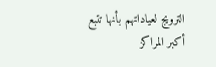الترويج لعياداتهم بأنها تتبع أكبر المراكز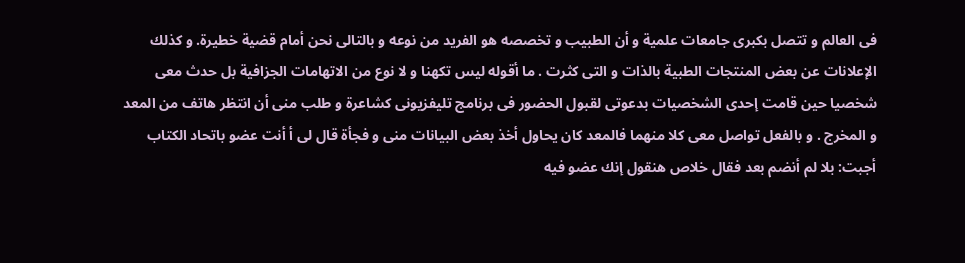فى العالم و تتصل بكبرى جامعات علمية و أن الطبيب و تخصصه هو الفريد من نوعه و بالتالى نحن أمام قضية خطيرة. و كذلك الإعلانات عن بعض المنتجات الطبية بالذات و التى كثرت . ما أقوله ليس تكهنا و لا نوع من الاتهامات الجزافية بل حدث معى شخصيا حين قامت إحدى الشخصيات بدعوتى لقبول الحضور فى برنامج تليفزيونى كشاعرة و طلب منى أن انتظر هاتف من المعد و المخرج . و بالفعل تواصل معى كلا منهما فالمعد كان يحاول أخذ بعض البيانات منى و فجأة قال لى أ أنت عضو باتحاد الكتاب أجبت: بلا لم أنضم بعد فقال خلاص هنقول إنك عضو فيه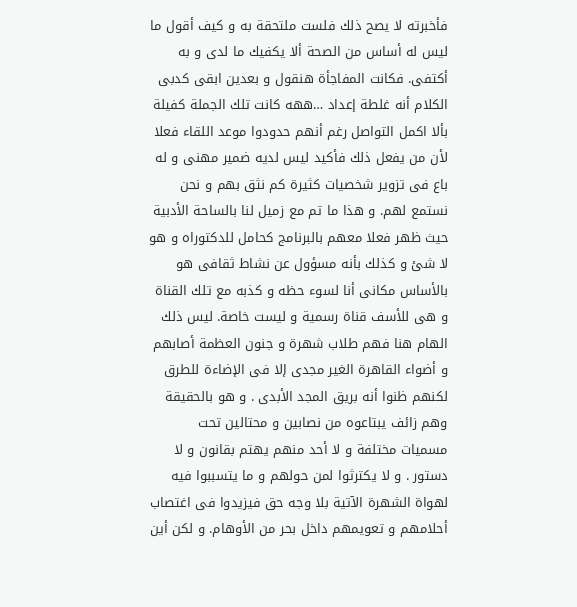فأخبرته لا يصح ذلك فلست ملتحقة به و كيف أقول ما ليس له أساس من الصحة ألا يكفيك ما لدى و به أكتفى. فكانت المفاجأة هنقول و بعدين ابقى كدبى الكلام أنه غلطة إعداد …ههه كانت تلك الجملة كفيلة بألا اكمل التواصل رغم أنهم حدودوا موعد اللقاء فعلا لأن من يفعل ذلك فأكيد ليس لديه ضمير مهنى و له باع فى تزوير شخصيات كثيرة كم نثق بهم و نحن نستمع لهم. و هذا ما تم مع زميل لنا بالساحة الأدبية حيث ظهر فعلا معهم بالبرنامج كحامل للدكتوراه و هو لا شئ و كذلك بأنه مسؤول عن نشاط ثقافى هو بالأساس مكانى أنا لسوء حظه و كذبه مع تلك القناة و هى للأسف قناة رسمية و ليست خاصة. ليس ذلك الهام هنا فهم طلاب شهرة و جنون العظمة أصابهم و أضواء القاهرة الغير مجدى إلا فى الإضاءة للطرق لكنهم ظنوا أنه بريق المجد الأبدى . و هو بالحقيقة وهم زائف يبتاعوه من نصابين و محتالين تحت مسميات مختلفة و لا أحد منهم يهتم بقانون و لا دستور . و لا يكترثوا لمن حولهم و ما يتسببوا فيه لهواة الشهرة الآتية بلا وجه حق فيزيدوا فى اغتصاب أحلامهم و تعويمهم داخل بحر من الأوهام. و لكن أين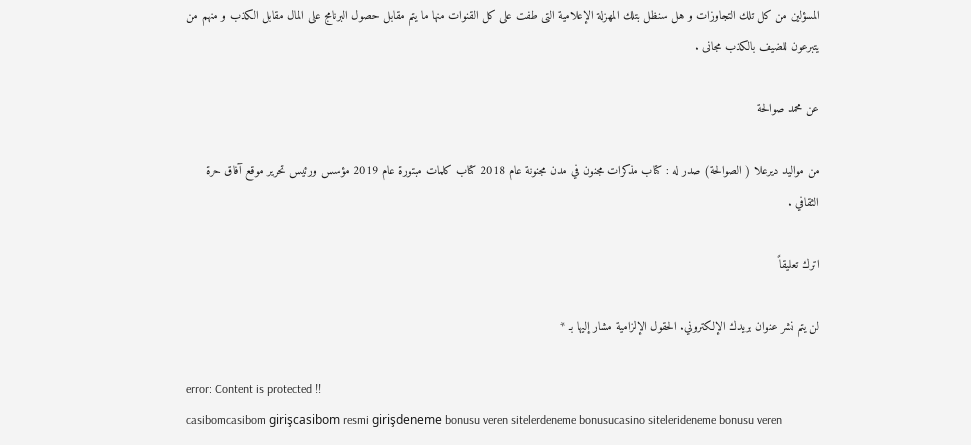المسؤلين من كل تلك التجاوزات و هل سنظل بتلك المهزلة الإعلامية التى طفت على كل القنوات منها ما يتم مقابل حصول البرنامج على المال مقابل الكذب و منهم من يتبرعون للضيف بالكذب مجانى .

عن محمد صوالحة

من مواليد ديرعلا ( الصوالحة) صدر له : كتاب مذكرات مجنون في مدن مجنونة عام 2018 كتاب كلمات مبتورة عام 2019 مؤسس ورئيس تحرير موقع آفاق حرة الثقافي .

اترك تعليقاً

لن يتم نشر عنوان بريدك الإلكتروني. الحقول الإلزامية مشار إليها بـ *

error: Content is protected !!
casibomcasibom girişcasibom resmi girişdeneme bonusu veren sitelerdeneme bonusucasino sitelerideneme bonusu veren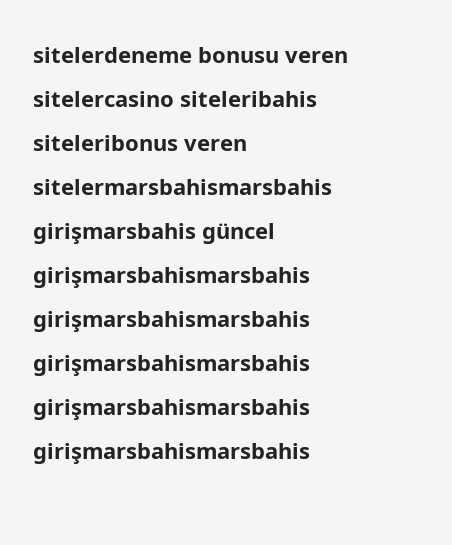sitelerdeneme bonusu veren sitelercasino siteleribahis siteleribonus veren sitelermarsbahismarsbahis girişmarsbahis güncel girişmarsbahismarsbahis girişmarsbahismarsbahis girişmarsbahismarsbahis girişmarsbahismarsbahis girişmarsbahismarsbahis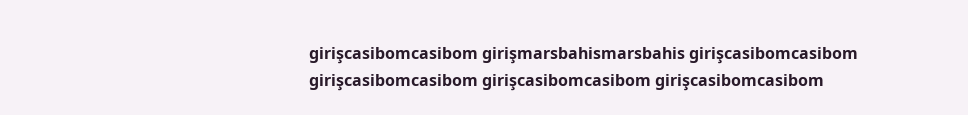girişcasibomcasibom girişmarsbahismarsbahis girişcasibomcasibom girişcasibomcasibom girişcasibomcasibom girişcasibomcasibom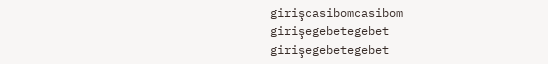girişcasibomcasibom girişegebetegebet girişegebetegebet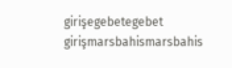girişegebetegebet girişmarsbahismarsbahis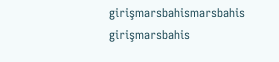girişmarsbahismarsbahis girişmarsbahis